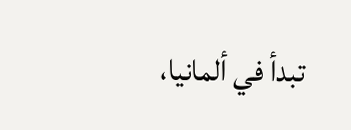تبدأ في ألمانيا،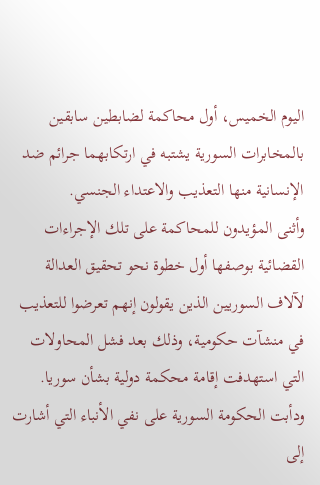اليوم الخميس، أول محاكمة لضابطين سابقين بالمخابرات السورية يشتبه في ارتكابهما جرائم ضد الإنسانية منها التعذيب والاعتداء الجنسي.
وأثنى المؤيدون للمحاكمة على تلك الإجراءات القضائية بوصفها أول خطوة نحو تحقيق العدالة لآلاف السوريين الذين يقولون إنهم تعرضوا للتعذيب في منشآت حكومية، وذلك بعد فشل المحاولات التي استهدفت إقامة محكمة دولية بشأن سوريا.
ودأبت الحكومة السورية على نفي الأنباء التي أشارت إلى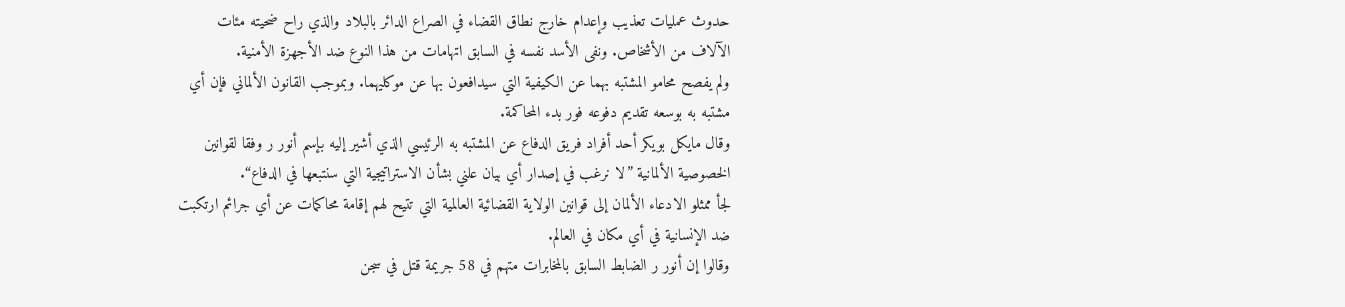حدوث عمليات تعذيب وإعدام خارج نطاق القضاء في الصراع الدائر بالبلاد والذي راح ضحيته مئات الآلاف من الأشخاص. ونفى الأسد نفسه في السابق اتهامات من هذا النوع ضد الأجهزة الأمنية.
ولم يفصح محامو المشتبه بهما عن الكيفية التي سيدافعون بها عن موكليهما. وبموجب القانون الألماني فإن أي مشتبه به بوسعه تقديم دفوعه فور بدء المحاكمة.
وقال مايكل بويكر أحد أفراد فريق الدفاع عن المشتبه به الرئيسي الذي أشير إليه بإسم أنور ر وفقا لقوانين الخصوصية الألمانية ”لا نرغب في إصدار أي بيان علني بشأن الاستراتيجية التي سنتبعها في الدفاع“.
لجأ ممثلو الادعاء الألمان إلى قوانين الولاية القضائية العالمية التي تتيح لهم إقامة محاكمات عن أي جرائم ارتكبت ضد الإنسانية في أي مكان في العالم.
وقالوا إن أنور ر الضابط السابق بالمخابرات متهم في 58 جريمة قتل في سجن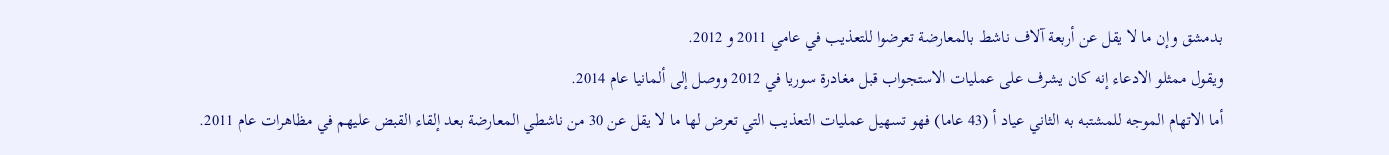بدمشق وإن ما لا يقل عن أربعة آلاف ناشط بالمعارضة تعرضوا للتعذيب في عامي 2011 و 2012.
ويقول ممثلو الادعاء إنه كان يشرف على عمليات الاستجواب قبل مغادرة سوريا في 2012 ووصل إلى ألمانيا عام 2014.
أما الاتهام الموجه للمشتبه به الثاني عياد أ (43 عاما) فهو تسهيل عمليات التعذيب التي تعرض لها ما لا يقل عن 30 من ناشطي المعارضة بعد إلقاء القبض عليهم في مظاهرات عام 2011.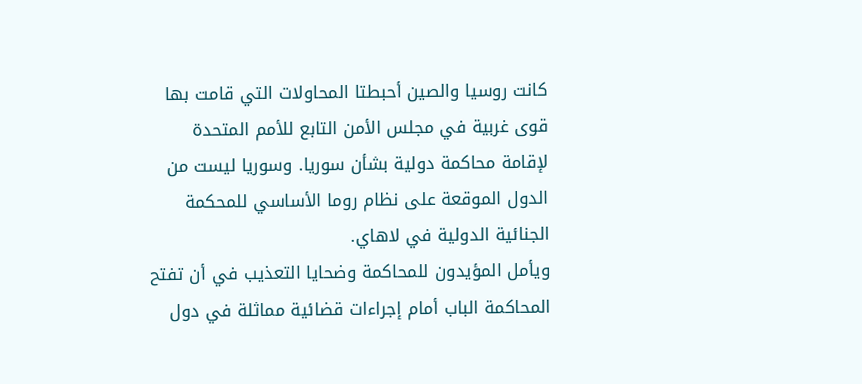كانت روسيا والصين أحبطتا المحاولات التي قامت بها قوى غربية في مجلس الأمن التابع للأمم المتحدة لإقامة محاكمة دولية بشأن سوريا. وسوريا ليست من الدول الموقعة على نظام روما الأساسي للمحكمة الجنائية الدولية في لاهاي.
ويأمل المؤيدون للمحاكمة وضحايا التعذيب في أن تفتح المحاكمة الباب أمام إجراءات قضائية مماثلة في دول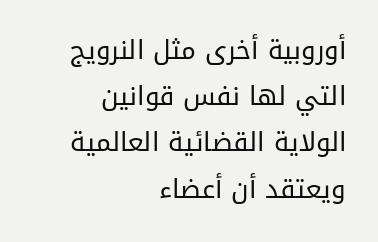أوروبية أخرى مثل النرويج التي لها نفس قوانين الولاية القضائية العالمية ويعتقد أن أعضاء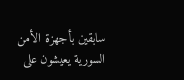سابقين بأجهزة الأمن السورية يعيشون على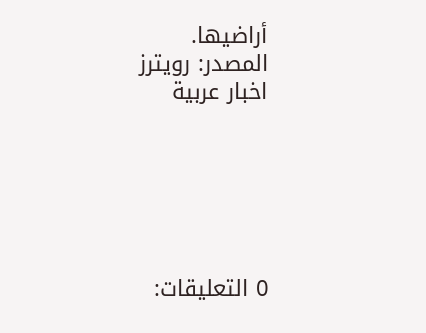أراضيها.
المصدر: رويترز
اخبار عربية






0 التعليقات: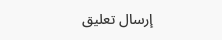إرسال تعليق